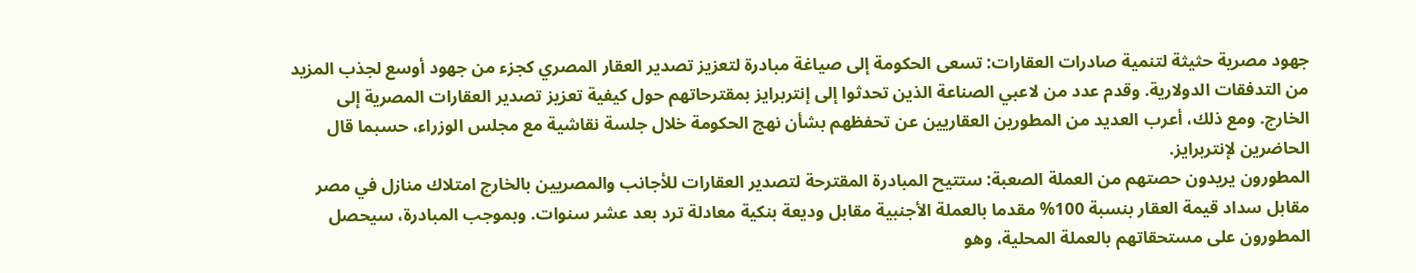جهود مصرية حثيثة لتنمية صادرات العقارات: تسعى الحكومة إلى صياغة مبادرة لتعزيز تصدير العقار المصري كجزء من جهود أوسع لجذب المزيد من التدفقات الدولارية. وقدم عدد من لاعبي الصناعة الذين تحدثوا إلى إنتربرايز بمقترحاتهم حول كيفية تعزيز تصدير العقارات المصرية إلى الخارج. ومع ذلك، أعرب العديد من المطورين العقاريين عن تحفظهم بشأن نهج الحكومة خلال جلسة نقاشية مع مجلس الوزراء، حسبما قال الحاضرين لإنتربرايز.
المطورون يريدون حصتهم من العملة الصعبة: ستتيح المبادرة المقترحة لتصدير العقارات للأجانب والمصريين بالخارج امتلاك منازل في مصر مقابل سداد قيمة العقار بنسبة 100% مقدما بالعملة الأجنبية مقابل وديعة بنكية معادلة ترد بعد عشر سنوات. وبموجب المبادرة، سيحصل المطورون على مستحقاتهم بالعملة المحلية، وهو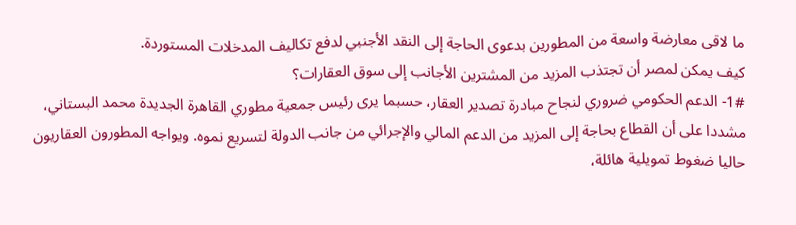ما لاقى معارضة واسعة من المطورين بدعوى الحاجة إلى النقد الأجنبي لدفع تكاليف المدخلات المستوردة.
كيف يمكن لمصر أن تجتذب المزيد من المشترين الأجانب إلى سوق العقارات؟
1#- الدعم الحكومي ضروري لنجاح مبادرة تصدير العقار، حسبما يرى رئيس جمعية مطوري القاهرة الجديدة محمد البستاني، مشددا على أن القطاع بحاجة إلى المزيد من الدعم المالي والإجرائي من جانب الدولة لتسريع نموه. ويواجه المطورون العقاريون حاليا ضغوط تمويلية هائلة،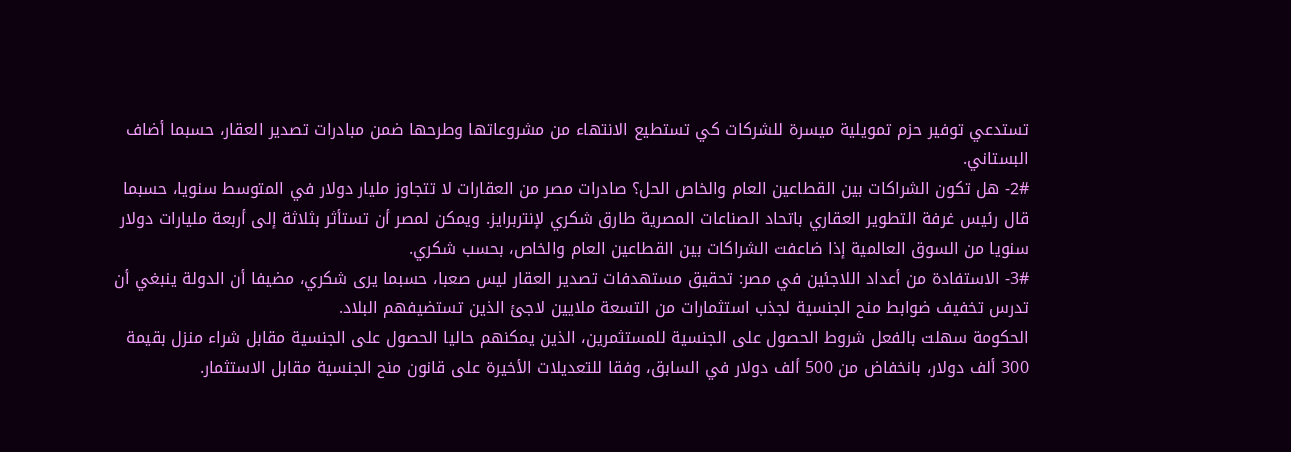تستدعي توفير حزم تمويلية ميسرة للشركات كي تستطيع الانتهاء من مشروعاتها وطرحها ضمن مبادرات تصدير العقار، حسبما أضاف البستاني.
2#- هل تكون الشراكات بين القطاعين العام والخاص الحل؟ صادرات مصر من العقارات لا تتجاوز مليار دولار في المتوسط سنويا، حسبما قال رئيس غرفة التطوير العقاري باتحاد الصناعات المصرية طارق شكري لإنتربرايز. ويمكن لمصر أن تستأثر بثلاثة إلى أربعة مليارات دولار سنويا من السوق العالمية إذا ضاعفت الشراكات بين القطاعين العام والخاص، بحسب شكري.
3#- الاستفادة من أعداد اللاجئين في مصر: تحقيق مستهدفات تصدير العقار ليس صعبا، حسبما يرى شكري، مضيفا أن الدولة ينبغي أن تدرس تخفيف ضوابط منح الجنسية لجذب استثمارات من التسعة ملايين لاجئ الذين تستضيفهم البلاد.
الحكومة سهلت بالفعل شروط الحصول على الجنسية للمستثمرين، الذين يمكنهم حاليا الحصول على الجنسية مقابل شراء منزل بقيمة 300 ألف دولار، بانخفاض من 500 ألف دولار في السابق، وفقا للتعديلات الأخيرة على قانون منح الجنسية مقابل الاستثمار.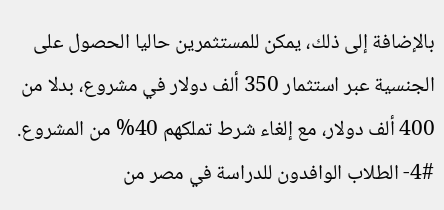بالإضافة إلى ذلك، يمكن للمستثمرين حاليا الحصول على الجنسية عبر استثمار 350 ألف دولار في مشروع، بدلا من 400 ألف دولار، مع إلغاء شرط تملكهم 40% من المشروع.
4#- الطلاب الوافدون للدراسة في مصر من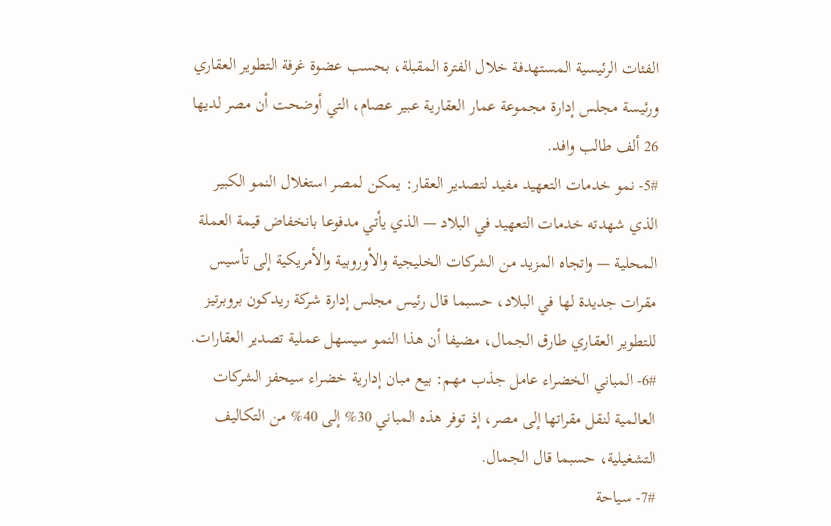الفئات الرئيسية المستهدفة خلال الفترة المقبلة، بحسب عضوة غرفة التطوير العقاري ورئيسة مجلس إدارة مجموعة عمار العقارية عبير عصام، التي أوضحت أن مصر لديها 26 ألف طالب وافد.
5#- نمو خدمات التعهيد مفيد لتصدير العقار: يمكن لمصر استغلال النمو الكبير الذي شهدته خدمات التعهيد في البلاد — الذي يأتي مدفوعا بانخفاض قيمة العملة المحلية — واتجاه المزيد من الشركات الخليجية والأوروبية والأمريكية إلى تأسيس مقرات جديدة لها في البلاد، حسبما قال رئيس مجلس إدارة شركة ريدكون بروبرتيز للتطوير العقاري طارق الجمال، مضيفا أن هذا النمو سيسهل عملية تصدير العقارات.
6#- المباني الخضراء عامل جذب مهم: بيع مبان إدارية خضراء سيحفز الشركات العالمية لنقل مقراتها إلى مصر، إذ توفر هذه المباني 30% إلى 40% من التكاليف التشغيلية، حسبما قال الجمال.
7#- سياحة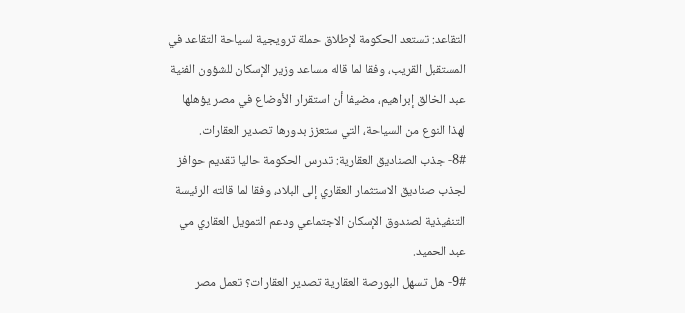التقاعد: تستعد الحكومة لإطلاق حملة ترويجية لسياحة التقاعد في المستقبل القريب، وفقا لما قاله مساعد وزير الإسكان للشؤون الفنية عبد الخالق إبراهيم، مضيفا أن استقرار الأوضاع في مصر يؤهلها لهذا النوع من السياحة، التي ستعزز بدورها تصدير العقارات.
8#- جذب الصناديق العقارية: تدرس الحكومة حاليا تقديم حوافز لجذب صناديق الاستثمار العقاري إلى البلاد، وفقا لما قالته الرئيسة التنفيذية لصندوق الإسكان الاجتماعي ودعم التمويل العقاري مي عبد الحميد.
9#- هل تسهل البورصة العقارية تصدير العقارات؟ تعمل مصر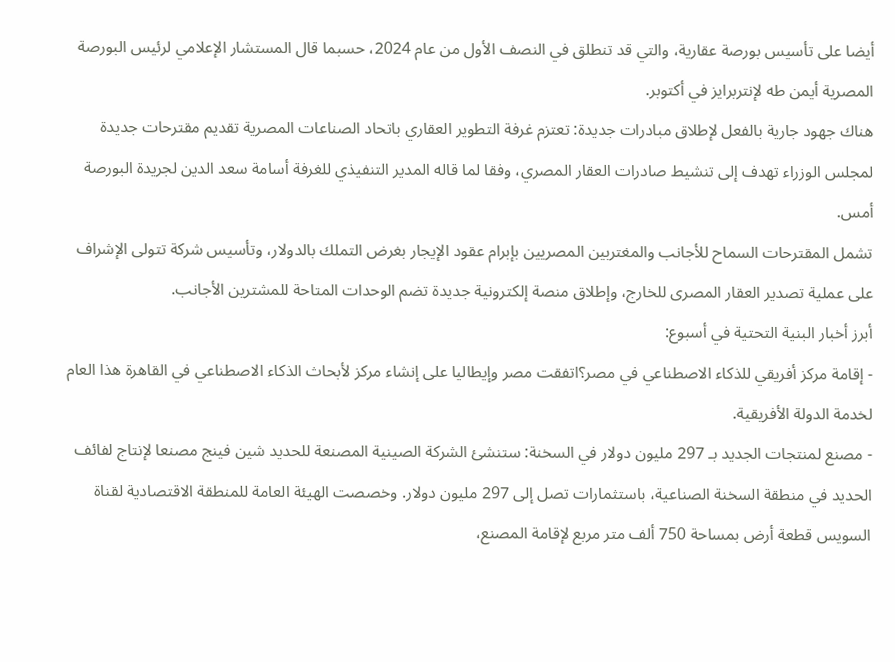أيضا على تأسيس بورصة عقارية، والتي قد تنطلق في النصف الأول من عام 2024، حسبما قال المستشار الإعلامي لرئيس البورصة المصرية أيمن طه لإنتربرايز في أكتوبر.
هناك جهود جارية بالفعل لإطلاق مبادرات جديدة: تعتزم غرفة التطوير العقاري باتحاد الصناعات المصرية تقديم مقترحات جديدة لمجلس الوزراء تهدف إلى تنشيط صادرات العقار المصري، وفقا لما قاله المدير التنفيذي للغرفة أسامة سعد الدين لجريدة البورصة أمس.
تشمل المقترحات السماح للأجانب والمغتربين المصريين بإبرام عقود الإيجار بغرض التملك بالدولار، وتأسيس شركة تتولى الإشراف على عملية تصدير العقار المصرى للخارج، وإطلاق منصة إلكترونية جديدة تضم الوحدات المتاحة للمشترين الأجانب.
أبرز أخبار البنية التحتية في أسبوع:
- إقامة مركز أفريقي للذكاء الاصطناعي في مصر؟اتفقت مصر وإيطاليا على إنشاء مركز لأبحاث الذكاء الاصطناعي في القاهرة هذا العام لخدمة الدولة الأفريقية.
- مصنع لمنتجات الجديد بـ 297 مليون دولار في السخنة: ستنشئ الشركة الصينية المصنعة للحديد شين فينج مصنعا لإنتاج لفائف الحديد في منطقة السخنة الصناعية، باستثمارات تصل إلى 297 مليون دولار. وخصصت الهيئة العامة للمنطقة الاقتصادية لقناة السويس قطعة أرض بمساحة 750 ألف متر مربع لإقامة المصنع،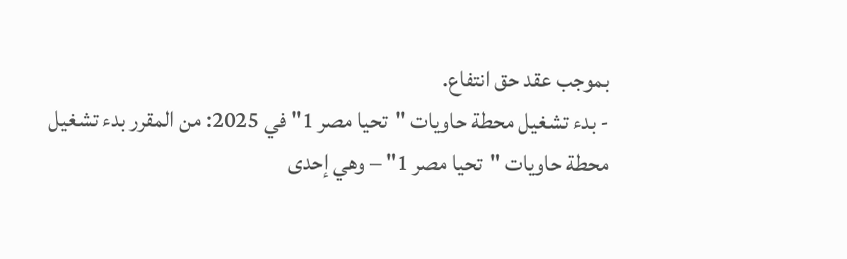بموجب عقد حق انتفاع.
- بدء تشغيل محطة حاويات "تحيا مصر 1" في 2025: من المقرر بدء تشغيل محطة حاويات "تحيا مصر 1" – وهي إحدى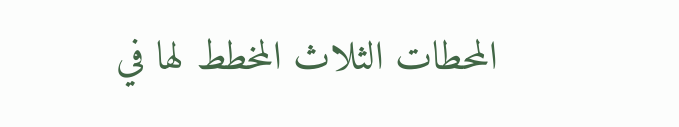المحطات الثلاث المخطط لها في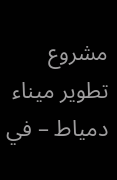مشروع تطوير ميناء دمياط – في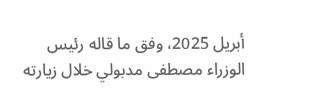أبريل 2025، وفق ما قاله رئيس الوزراء مصطفى مدبولي خلال زيارته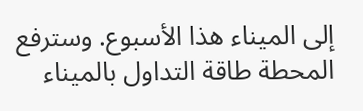إلى الميناء هذا الأسبوع. وسترفع المحطة طاقة التداول بالميناء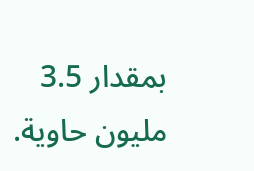بمقدار 3.5 مليون حاوية.